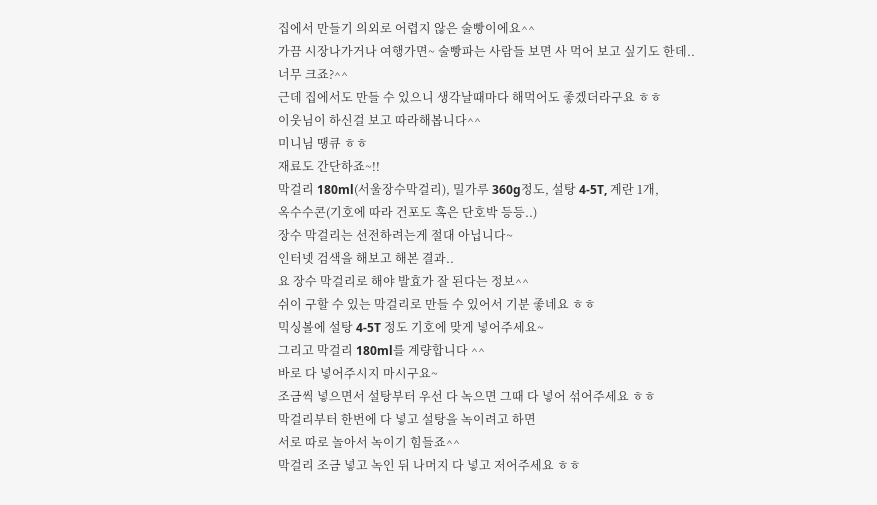집에서 만들기 의외로 어렵지 않은 술빵이에요^^
가끔 시장나가거나 여행가면~ 술빵파는 사람들 보면 사 먹어 보고 싶기도 한데..
너무 크죠?^^
근데 집에서도 만들 수 있으니 생각날때마다 해먹어도 좋겠더라구요 ㅎㅎ
이웃님이 하신걸 보고 따라해봅니다^^
미니님 땡큐 ㅎㅎ
재료도 간단하죠~!!
막걸리 180ml(서울장수막걸리), 밀가루 360g정도, 설탕 4-5T, 계란 1개,
옥수수콘(기호에 따라 건포도 혹은 단호박 등등..)
장수 막걸리는 선전하려는게 절대 아닙니다~
인터넷 검색을 해보고 해본 결과..
요 장수 막걸리로 해야 발효가 잘 된다는 정보^^
쉬이 구할 수 있는 막걸리로 만들 수 있어서 기분 좋네요 ㅎㅎ
믹싱볼에 설탕 4-5T 정도 기호에 맞게 넣어주세요~
그리고 막걸리 180ml를 계량합니다 ^^
바로 다 넣어주시지 마시구요~
조금씩 넣으면서 설탕부터 우선 다 녹으면 그때 다 넣어 섞어주세요 ㅎㅎ
막걸리부터 한번에 다 넣고 설탕을 녹이려고 하면
서로 따로 놀아서 녹이기 힘들죠^^
막걸리 조금 넣고 녹인 뒤 나머지 다 넣고 저어주세요 ㅎㅎ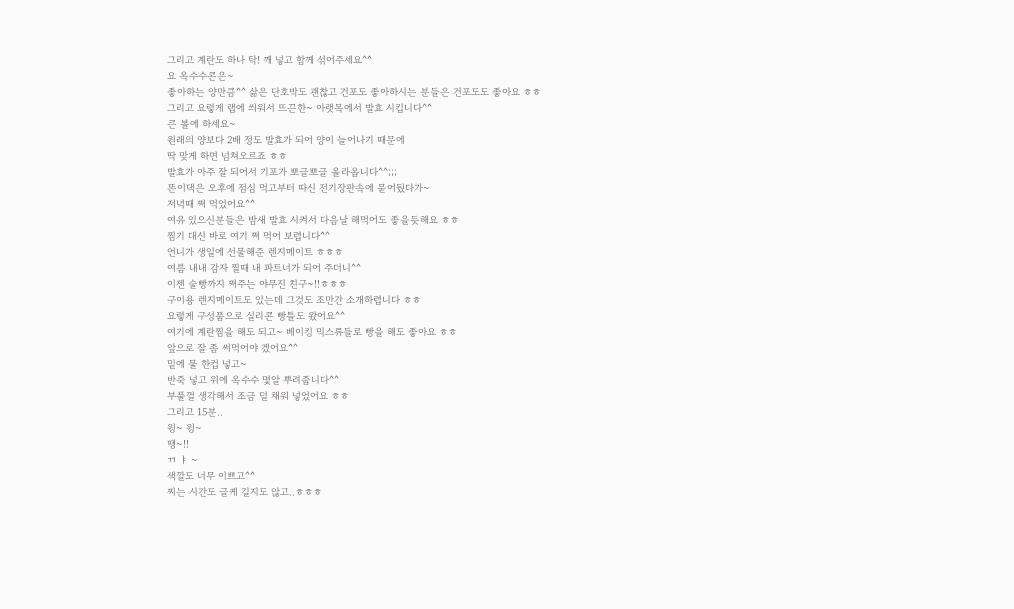그리고 계란도 하나 탁! 깨 넣고 함께 섞어주세요^^
요 옥수수콘은~
좋아하는 양만큼^^ 삶은 단호박도 괜찮고 건포도 좋아하시는 분들은 건포도도 좋아요 ㅎㅎ
그리고 요렇게 랩에 씌워서 뜨끈한~ 아랫목에서 발효 시킵니다^^
큰 볼에 하세요~
원래의 양보다 2배 정도 발효가 되어 양이 늘어나기 때문에
딱 맞게 하면 넘쳐오르죠 ㅎㅎ
발효가 아주 잘 되어서 기포가 뽀글뽀글 올라옵니다^^;;;
똔이댁은 오후에 점심 먹고부터 따신 전기장판속에 묻어뒀다가~
저녁때 쪄 먹었어요^^
여유 있으신분들은 밤새 발효 시켜서 다음날 해먹어도 좋을듯해요 ㅎㅎ
찜기 대신 바로 여기 쪄 먹어 보렵니다^^
언니가 생일에 선물해준 렌지메이트 ㅎㅎㅎ
여름 내내 감자 찔때 내 파트너가 되어 주더니^^
이젠 술빵까지 쪄주는 야무진 친구~!!ㅎㅎㅎ
구이용 렌지메이트도 있는데 그것도 조만간 소개하렵니다 ㅎㅎ
요렇게 구성품으로 실리콘 빵틀도 왔어요^^
여기에 계란찜을 해도 되고~ 베이킹 믹스류들로 빵을 해도 좋아요 ㅎㅎ
앞으로 잘 좀 써먹어야 겠어요^^
밑에 물 한컵 넣고~
반죽 넣고 위에 옥수수 몇알 뿌려줍니다^^
부풀껄 생각해서 조금 덜 채워 넣었어요 ㅎㅎ
그리고 15분..
윙~ 윙~
땡~!!
ㄲ ㅑ ~
색깔도 너무 이쁘고^^
찌는 시간도 글케 길지도 않고..ㅎㅎㅎ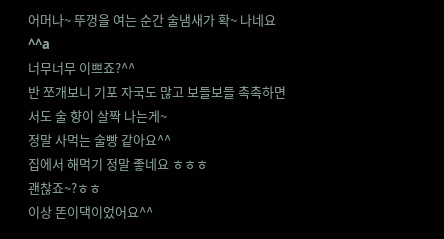어머나~ 뚜껑을 여는 순간 술냄새가 확~ 나네요^^a
너무너무 이쁘죠?^^
반 쪼개보니 기포 자국도 많고 보들보들 촉촉하면서도 술 향이 살짝 나는게~
정말 사먹는 술빵 같아요^^
집에서 해먹기 정말 좋네요 ㅎㅎㅎ
괜찮죠~?ㅎㅎ
이상 똔이댁이었어요^^